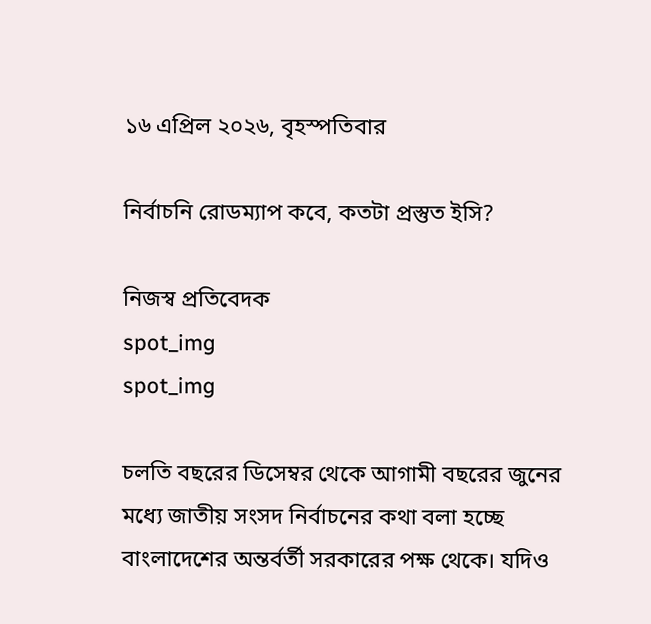১৬ এপ্রিল ২০২৬, বৃহস্পতিবার

নির্বাচনি রোডম্যাপ কবে, কতটা প্রস্তুত ইসি?

নিজস্ব প্রতিবেদক
spot_img
spot_img

চলতি বছরের ডিসেম্বর থেকে আগামী বছরের জুনের মধ্যে জাতীয় সংসদ নির্বাচনের কথা বলা হচ্ছে বাংলাদেশের অন্তর্বর্তী সরকারের পক্ষ থেকে। যদিও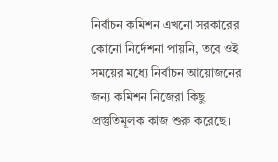নির্বাচন কমিশন এখনো সরকারের কোনো নির্দেশনা পায়নি, তবে ওই সময়ের মধ্যে নির্বাচন আয়োজনের জন্য কমিশন নিজেরা কিছু প্রস্তুতিমূলক কাজ শুরু করেছে।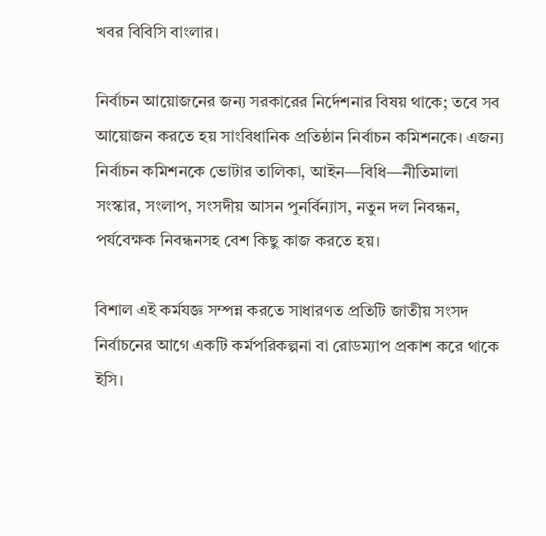খবর বিবিসি বাংলার।

নির্বাচন আয়োজনের জন্য সরকারের নির্দেশনার বিষয় থাকে; তবে সব আয়োজন করতে হয় সাংবিধানিক প্রতিষ্ঠান নির্বাচন কমিশনকে। এজন্য নির্বাচন কমিশনকে ভোটার তালিকা, আইন—বিধি—নীতিমালা সংস্কার, সংলাপ, সংসদীয় আসন পুনর্বিন্যাস, নতুন দল নিবন্ধন, পর্যবেক্ষক নিবন্ধনসহ বেশ কিছু কাজ করতে হয়।

বিশাল এই কর্মযজ্ঞ সম্পন্ন করতে সাধারণত প্রতিটি জাতীয় সংসদ নির্বাচনের আগে একটি কর্মপরিকল্পনা বা রোডম্যাপ প্রকাশ করে থাকে ইসি।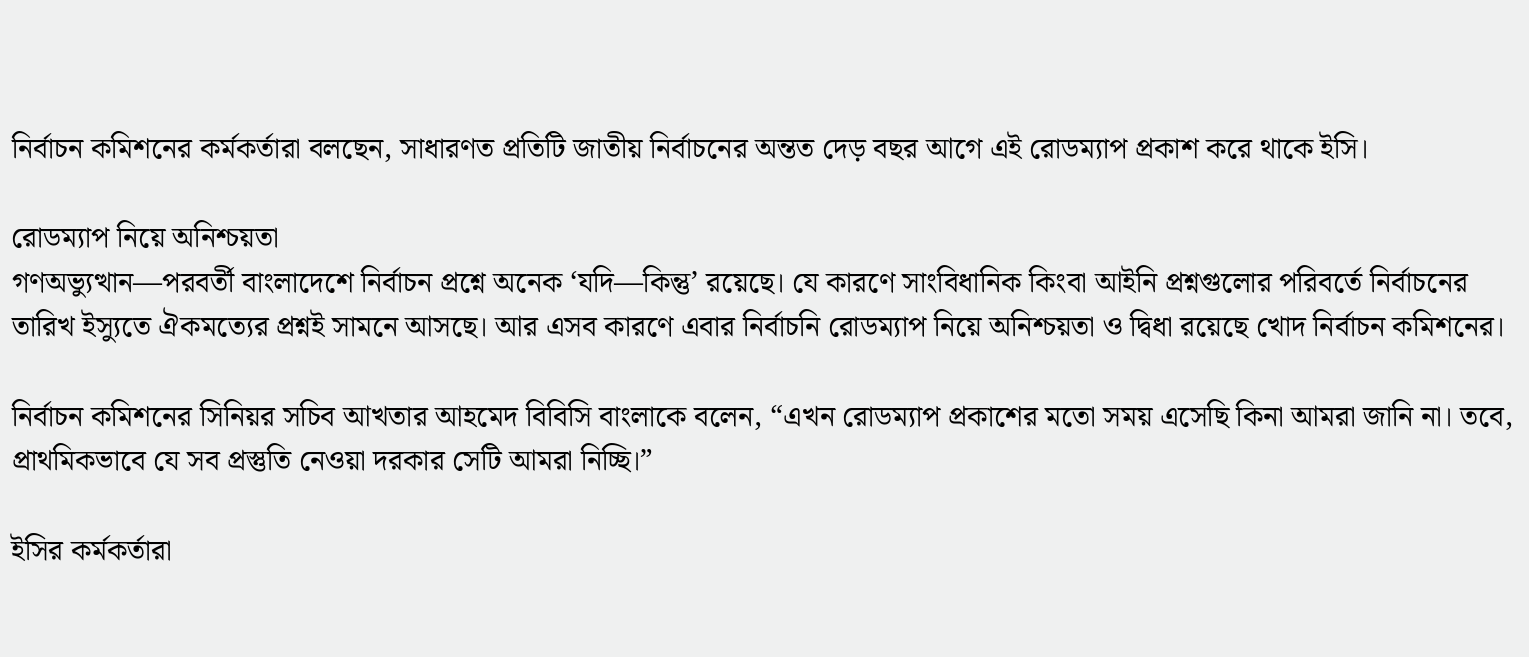নির্বাচন কমিশনের কর্মকর্তারা বলছেন, সাধারণত প্রতিটি জাতীয় নির্বাচনের অন্তত দেড় বছর আগে এই রোডম্যাপ প্রকাশ করে থাকে ইসি।

রোডম্যাপ নিয়ে অনিশ্চয়তা
গণঅভ্যুত্থান—পরবর্তী বাংলাদেশে নির্বাচন প্রশ্নে অনেক ‘যদি—কিন্তু’ রয়েছে। যে কারণে সাংবিধানিক কিংবা আইনি প্রশ্নগুলোর পরিবর্তে নির্বাচনের তারিখ ইস্যুতে ঐকমত্যের প্রশ্নই সামনে আসছে। আর এসব কারণে এবার নির্বাচনি রোডম্যাপ নিয়ে অনিশ্চয়তা ও দ্বিধা রয়েছে খোদ নির্বাচন কমিশনের।

নির্বাচন কমিশনের সিনিয়র সচিব আখতার আহমেদ বিবিসি বাংলাকে বলেন, “এখন রোডম্যাপ প্রকাশের মতো সময় এসেছি কিনা আমরা জানি না। তবে, প্রাথমিকভাবে যে সব প্রস্তুতি নেওয়া দরকার সেটি আমরা নিচ্ছি।”

ইসির কর্মকর্তারা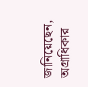জানিয়েছেন, অগ্রাধিকার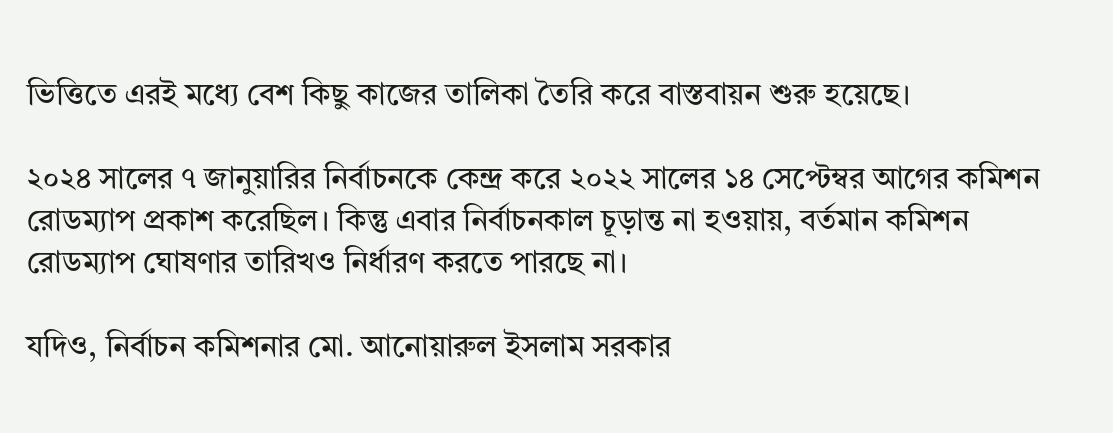ভিত্তিতে এরই মধ্যে বেশ কিছু কাজের তালিকা তৈরি করে বাস্তবায়ন শুরু হয়েছে।

২০২৪ সালের ৭ জানুয়ারির নির্বাচনকে কেন্দ্র করে ২০২২ সালের ১৪ সেপ্টেম্বর আগের কমিশন রোডম্যাপ প্রকাশ করেছিল। কিন্তু এবার নির্বাচনকাল চূড়ান্ত না হওয়ায়, বর্তমান কমিশন রোডম্যাপ ঘোষণার তারিখও নির্ধারণ করতে পারছে না।

যদিও, নির্বাচন কমিশনার মো. আনোয়ারুল ইসলাম সরকার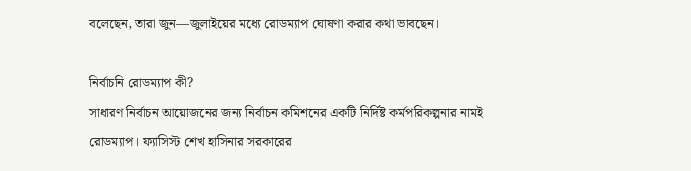বলেছেন, তারা জুন—জুলাইয়ের মধ্যে রোডম্যাপ ঘোষণা করার কথা ভাবছেন।

নির্বাচনি রোডম্যাপ কী?
সাধারণ নির্বাচন আয়োজনের জন্য নির্বাচন কমিশনের একটি নির্দিষ্ট কর্মপরিকল্পনার নামই রোডম্যাপ। ফ্যাসিস্ট শেখ হাসিনার সরকারের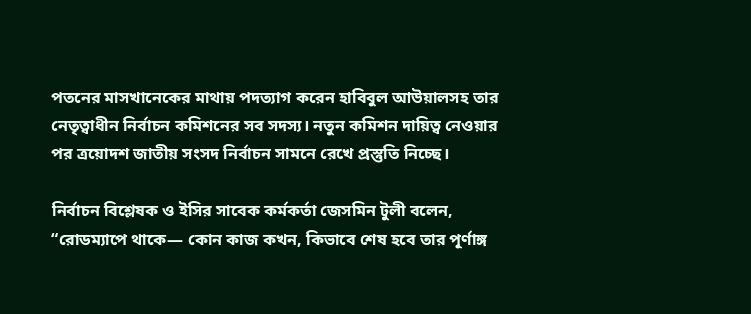পতনের মাসখানেকের মাথায় পদত্যাগ করেন হাবিবুল আউয়ালসহ তার নেতৃত্বাধীন নির্বাচন কমিশনের সব সদস্য। নতুন কমিশন দায়িত্ব নেওয়ার পর ত্রয়োদশ জাতীয় সংসদ নির্বাচন সামনে রেখে প্রস্তুতি নিচ্ছে।

নির্বাচন বিশ্লেষক ও ইসির সাবেক কর্মকর্তা জেসমিন টুলী বলেন, “রোডম্যাপে থাকে— কোন কাজ কখন, কিভাবে শেষ হবে তার পূর্ণাঙ্গ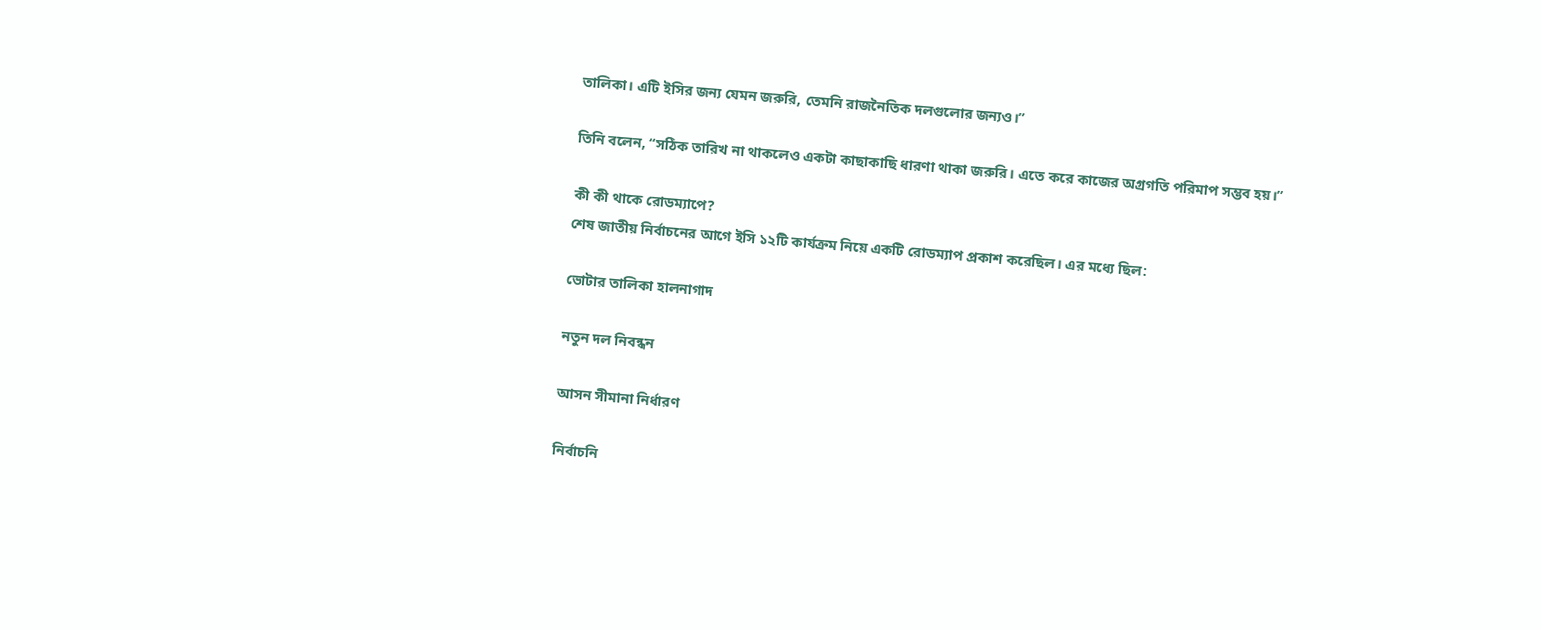তালিকা। এটি ইসির জন্য যেমন জরুরি, তেমনি রাজনৈতিক দলগুলোর জন্যও।”

তিনি বলেন, “সঠিক তারিখ না থাকলেও একটা কাছাকাছি ধারণা থাকা জরুরি। এতে করে কাজের অগ্রগতি পরিমাপ সম্ভব হয়।”

কী কী থাকে রোডম্যাপে?
শেষ জাতীয় নির্বাচনের আগে ইসি ১২টি কার্যক্রম নিয়ে একটি রোডম্যাপ প্রকাশ করেছিল। এর মধ্যে ছিল:

ভোটার তালিকা হালনাগাদ

নতুন দল নিবন্ধন

আসন সীমানা নির্ধারণ

নির্বাচনি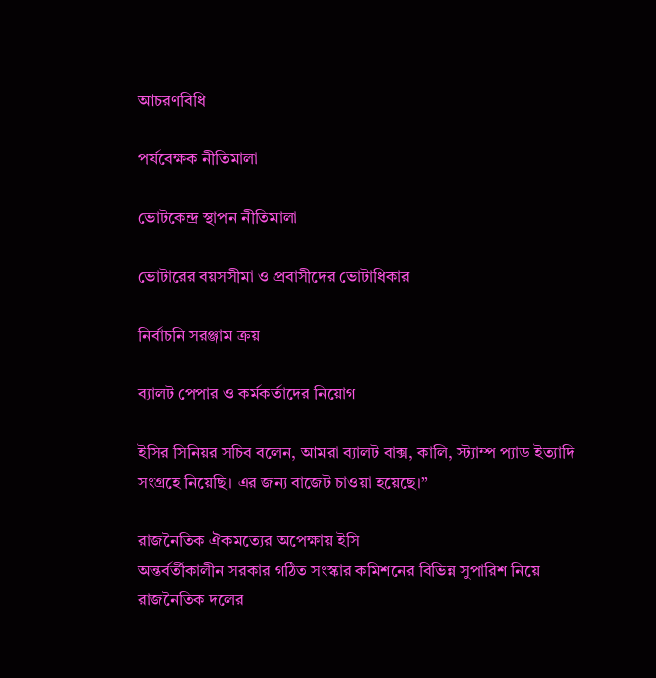আচরণবিধি

পর্যবেক্ষক নীতিমালা

ভোটকেন্দ্র স্থাপন নীতিমালা

ভোটারের বয়সসীমা ও প্রবাসীদের ভোটাধিকার

নির্বাচনি সরঞ্জাম ক্রয়

ব্যালট পেপার ও কর্মকর্তাদের নিয়োগ

ইসির সিনিয়র সচিব বলেন, আমরা ব্যালট বাক্স, কালি, স্ট্যাম্প প্যাড ইত্যাদি সংগ্রহে নিয়েছি। এর জন্য বাজেট চাওয়া হয়েছে।”

রাজনৈতিক ঐকমত্যের অপেক্ষায় ইসি
অন্তর্বর্তীকালীন সরকার গঠিত সংস্কার কমিশনের বিভিন্ন সুপারিশ নিয়ে রাজনৈতিক দলের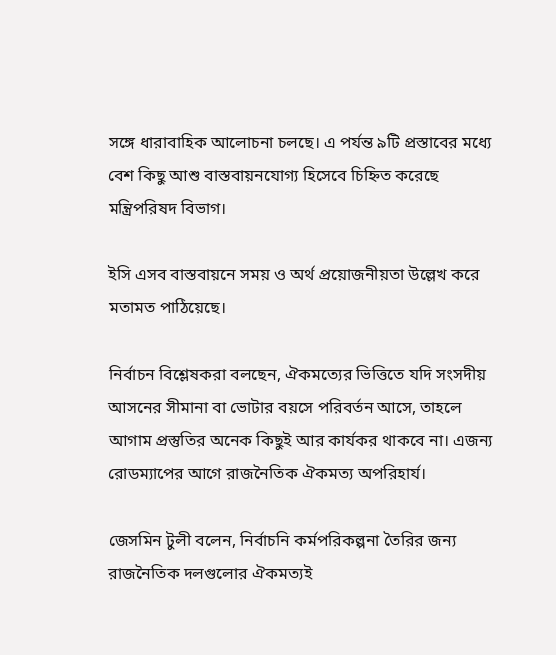সঙ্গে ধারাবাহিক আলোচনা চলছে। এ পর্যন্ত ৯টি প্রস্তাবের মধ্যে বেশ কিছু আশু বাস্তবায়নযোগ্য হিসেবে চিহ্নিত করেছে মন্ত্রিপরিষদ বিভাগ।

ইসি এসব বাস্তবায়নে সময় ও অর্থ প্রয়োজনীয়তা উল্লেখ করে মতামত পাঠিয়েছে।

নির্বাচন বিশ্লেষকরা বলছেন, ঐকমত্যের ভিত্তিতে যদি সংসদীয় আসনের সীমানা বা ভোটার বয়সে পরিবর্তন আসে, তাহলে আগাম প্রস্তুতির অনেক কিছুই আর কার্যকর থাকবে না। এজন্য রোডম্যাপের আগে রাজনৈতিক ঐকমত্য অপরিহার্য।

জেসমিন টুলী বলেন, নির্বাচনি কর্মপরিকল্পনা তৈরির জন্য রাজনৈতিক দলগুলোর ঐকমত্যই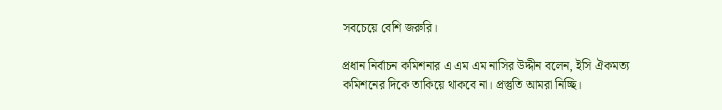সবচেয়ে বেশি জরুরি।

প্রধান নির্বাচন কমিশনার এ এম এম নাসির উদ্দীন বলেন, ইসি ঐকমত্য কমিশনের দিকে তাকিয়ে থাকবে না। প্রস্তুতি আমরা নিচ্ছি।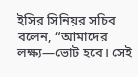ইসির সিনিয়র সচিব বলেন, “আমাদের লক্ষ্য—ভোট হবে। সেই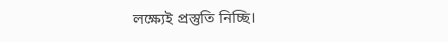লক্ষ্যেই প্রস্তুতি নিচ্ছি।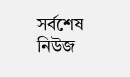সর্বশেষ নিউজ